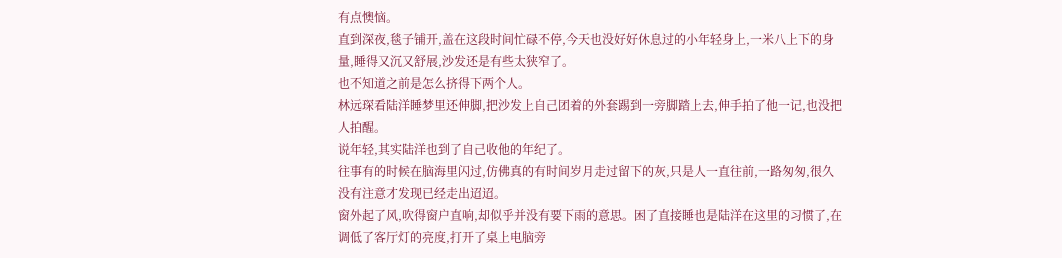有点懊恼。
直到深夜,毯子铺开,盖在这段时间忙碌不停,今天也没好好休息过的小年轻身上,一米八上下的身量,睡得又沉又舒展,沙发还是有些太狭窄了。
也不知道之前是怎么挤得下两个人。
林远琛看陆洋睡梦里还伸脚,把沙发上自己团着的外套踢到一旁脚踏上去,伸手拍了他一记,也没把人拍醒。
说年轻,其实陆洋也到了自己收他的年纪了。
往事有的时候在脑海里闪过,仿佛真的有时间岁月走过留下的灰,只是人一直往前,一路匆匆,很久没有注意才发现已经走出迢迢。
窗外起了风,吹得窗户直响,却似乎并没有要下雨的意思。困了直接睡也是陆洋在这里的习惯了,在调低了客厅灯的亮度,打开了桌上电脑旁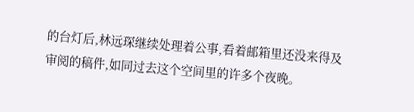的台灯后,林远琛继续处理着公事,看着邮箱里还没来得及审阅的稿件,如同过去这个空间里的许多个夜晚。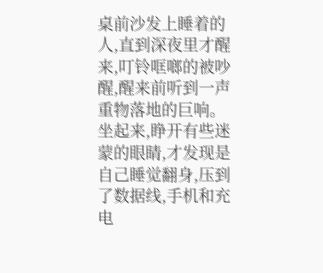桌前沙发上睡着的人,直到深夜里才醒来,叮铃哐啷的被吵醒,醒来前听到一声重物落地的巨响。
坐起来,睁开有些迷蒙的眼睛,才发现是自己睡觉翻身,压到了数据线,手机和充电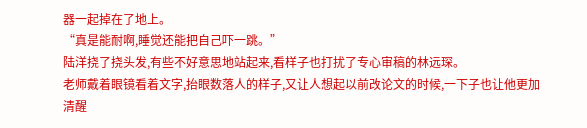器一起掉在了地上。
“真是能耐啊,睡觉还能把自己吓一跳。”
陆洋挠了挠头发,有些不好意思地站起来,看样子也打扰了专心审稿的林远琛。
老师戴着眼镜看着文字,抬眼数落人的样子,又让人想起以前改论文的时候,一下子也让他更加清醒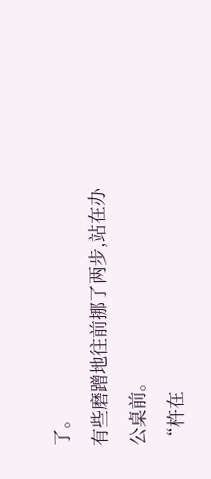了。
有些磨蹭地往前挪了两步,站在办公桌前。
“杵在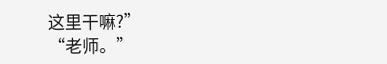这里干嘛?”
“老师。”